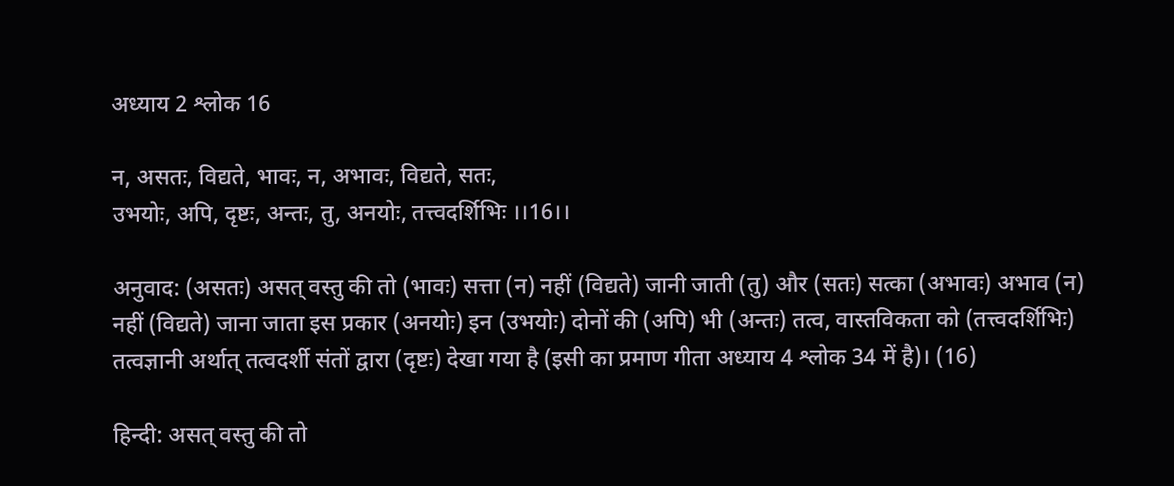अध्याय 2 श्लोक 16

न, असतः, विद्यते, भावः, न, अभावः, विद्यते, सतः,
उभयोः, अपि, दृष्टः, अन्तः, तु, अनयोः, तत्त्वदर्शिभिः ।।16।।

अनुवाद: (असतः) असत् वस्तु की तो (भावः) सत्ता (न) नहीं (विद्यते) जानी जाती (तु) और (सतः) सत्का (अभावः) अभाव (न) नहीं (विद्यते) जाना जाता इस प्रकार (अनयोः) इन (उभयोः) दोनों की (अपि) भी (अन्तः) तत्व, वास्तविकता को (तत्त्वदर्शिभिः) तत्वज्ञानी अर्थात् तत्वदर्शी संतों द्वारा (दृष्टः) देखा गया है (इसी का प्रमाण गीता अध्याय 4 श्लोक 34 में है)। (16)

हिन्दी: असत् वस्तु की तो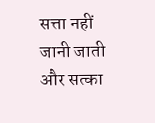सत्ता नहीं जानी जाती और सत्का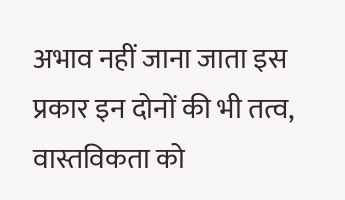अभाव नहीं जाना जाता इस प्रकार इन दोनों की भी तत्व, वास्तविकता को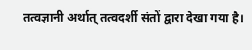तत्वज्ञानी अर्थात् तत्वदर्शी संतों द्वारा देखा गया है।